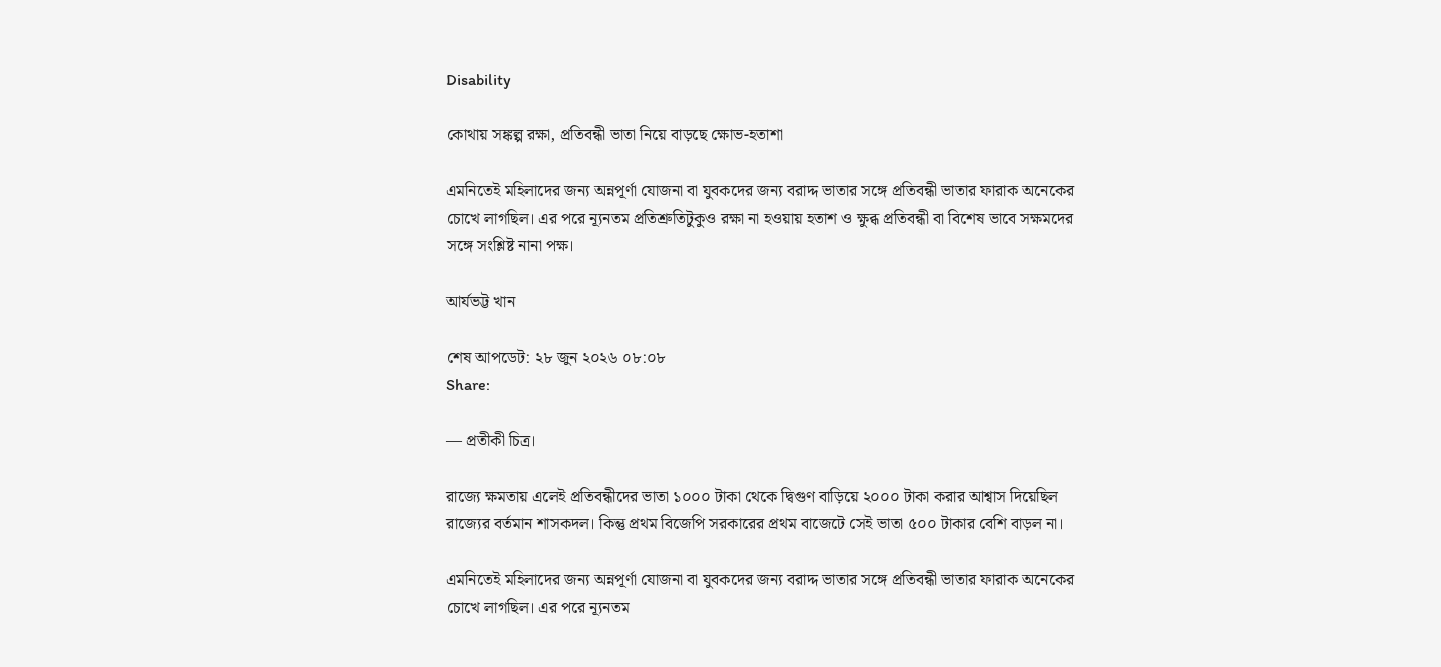Disability

কোথায় সঙ্কল্প রক্ষা, প্রতিবন্ধী ভাতা নিয়ে বাড়ছে ক্ষোভ-হতাশা

এমনিতেই মহিলাদের জন্য অন্নপূর্ণা যোজনা বা যুবকদের জন‍্য বরাদ্দ ভাতার সঙ্গে প্রতিবন্ধী ভাতার ফারাক অনেকের চোখে লাগছিল। এর পরে ন‍্যূনতম প্রতিশ্রুতিটুকুও রক্ষা না হওয়ায় হতাশ ও ক্ষুব্ধ প্রতিবন্ধী বা বিশেষ ভাবে সক্ষমদের সঙ্গে সংশ্লিষ্ট নানা পক্ষ।

আর্যভট্ট খান

শেষ আপডেট: ২৮ জুন ২০২৬ ০৮:০৮
Share:

— প্রতীকী চিত্র।

রাজ্যে ক্ষমতায় এলেই প্রতিবন্ধীদের ভাতা ১০০০ টাকা থেকে দ্বিগুণ বাড়িয়ে ২০০০ টাকা করার আশ্বাস দিয়েছিল রাজ‍্যের বর্তমান শাসকদল। কিন্তু প্রথম বিজেপি সরকারের প্রথম বাজেটে সেই ভাতা ৫০০ টাকার বেশি বাড়ল না।

এমনিতেই মহিলাদের জন্য অন্নপূর্ণা যোজনা বা যুবকদের জন‍্য বরাদ্দ ভাতার সঙ্গে প্রতিবন্ধী ভাতার ফারাক অনেকের চোখে লাগছিল। এর পরে ন‍্যূনতম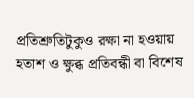প্রতিশ্রুতিটুকুও রক্ষা না হওয়ায় হতাশ ও ক্ষুব্ধ প্রতিবন্ধী বা বিশেষ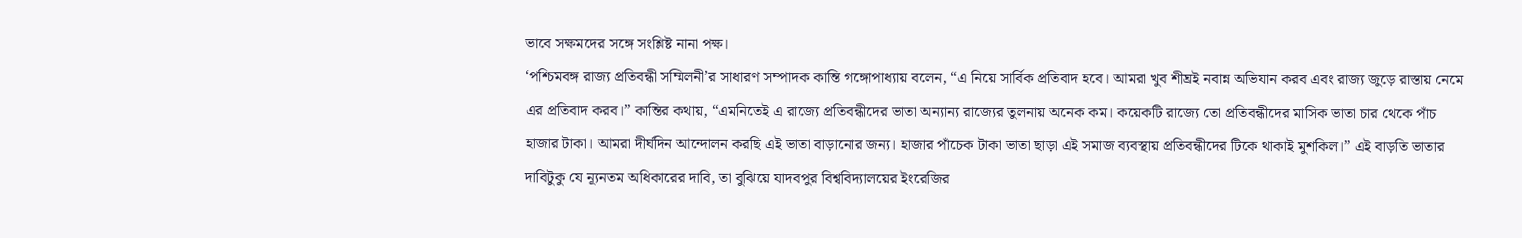ভাবে সক্ষমদের সঙ্গে সংশ্লিষ্ট নানা পক্ষ।
‘পশ্চিমবঙ্গ রাজ্য প্রতিবন্ধী সম্মিলনী’র সাধারণ সম্পাদক কান্তি গঙ্গোপাধ্যায় বলেন, “এ নিয়ে সার্বিক প্রতিবাদ হবে। আমরা খুব শীঘ্রই নবান্ন অভিযান করব এবং রাজ্য জুড়ে রাস্তায় নেমে এর প্রতিবাদ করব।” কান্তির কথায়, “এমনিতেই এ রাজ্যে প্রতিবন্ধীদের ভাতা অন্যান্য রাজ্যের তুলনায় অনেক কম। কয়েকটি রাজ্যে তো প্রতিবন্ধীদের মাসিক ভাতা চার থেকে পাঁচ হাজার টাকা। আমরা দীর্ঘদিন আন্দোলন করছি এই ভাতা বাড়ানোর জন্য। হাজার পাঁচেক টাকা ভাতা ছাড়া এই সমাজ ব‍্যবস্থায় প্রতিবন্ধীদের টিকে থাকাই মুশকিল।” এই বাড়তি ভাতার দাবিটুকু যে ন‍্যূনতম অধিকারের দাবি, তা বুঝিয়ে যাদবপুর বিশ্ববিদ্যালয়ের ইংরেজির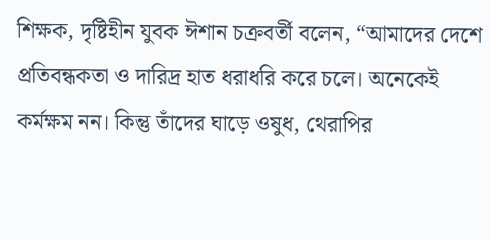শিক্ষক, দৃষ্টিহীন যুবক ঈশান চক্রবর্তী বলেন, “আমাদের দেশে প্রতিবন্ধকতা ও দারিদ্র হাত ধরাধরি করে চলে। অনেকেই কর্মক্ষম নন। কিন্তু তাঁদের ঘাড়ে ওষুধ, থেরাপির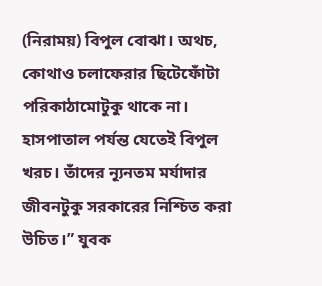(নিরাময়) বিপুল বোঝা। অথচ, কোথাও চলাফেরার ছিটেফোঁটা পরিকাঠামোটুকু থাকে না। হাসপাতাল পর্যন্ত যেতেই বিপুল খরচ। তাঁদের ন‍্যূনতম মর্যাদার জীবনটুকু সরকারের নিশ্চিত করা উচিত।” যুবক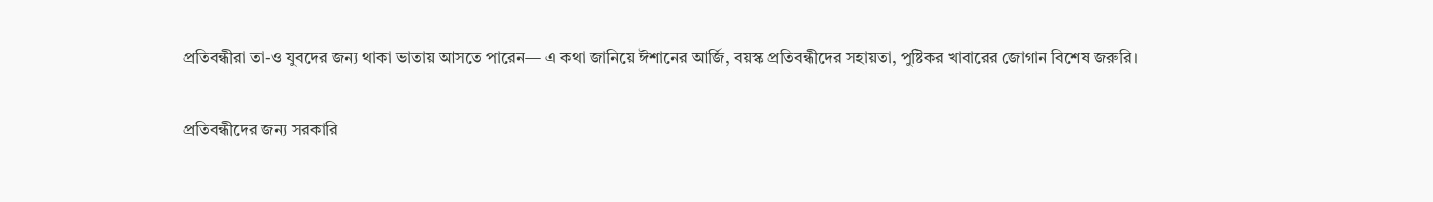প্রতিবন্ধীরা তা-ও যুবদের জন‍্য থাকা ভাতায় আসতে পারেন— এ কথা জানিয়ে ঈশানের আর্জি, বয়স্ক প্রতিবন্ধীদের সহায়তা, পুষ্টিকর খাবারের জোগান বিশেষ জরুরি।

প্রতিবন্ধীদের জন‍্য সরকারি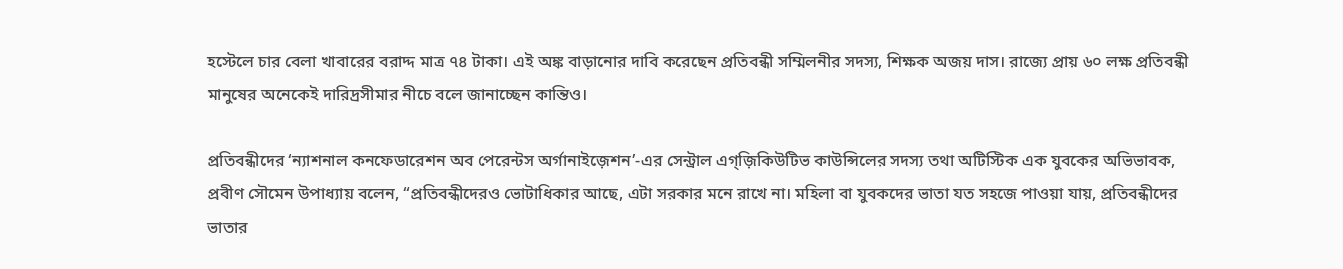হস্টেলে চার বেলা খাবারের বরাদ্দ মাত্র ৭৪ টাকা। এই অঙ্ক বাড়ানোর দাবি করেছেন প্রতিবন্ধী সম্মিলনীর সদস‍্য, শিক্ষক অজয় দাস। রাজ্যে প্রায় ৬০ লক্ষ প্রতিবন্ধী মানুষের অনেকেই দারিদ্রসীমার নীচে বলে জানাচ্ছেন কান্তিও।

প্রতিবন্ধীদের ‘ন‍্যাশনাল কনফেডারেশন অব পেরেন্টস অর্গানাইজ়েশন’-এর সেন্ট্রাল এগ্‌জ়িকিউটিভ কাউন্সিলের সদস‍্য তথা অটিস্টিক এক যুবকের অভিভাবক, প্রবীণ সৌমেন উপাধ‍্যায় বলেন, “প্রতিবন্ধীদেরও ভোটাধিকার আছে, এটা সরকার মনে রাখে না। মহিলা বা যুবকদের ভাতা যত সহজে পাওয়া যায়, প্রতিবন্ধীদের ভাতার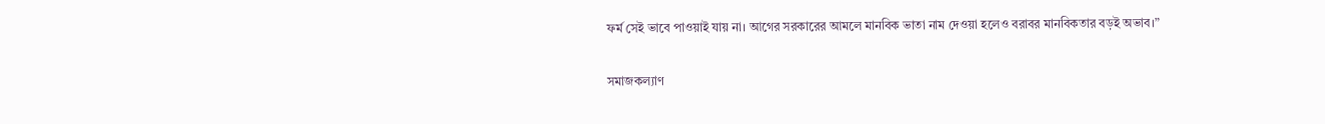ফর্ম সেই ভাবে পাওয়াই যায় না। আগের সরকারের আমলে মানবিক ভাতা নাম দেওয়া হলেও বরাবর মানবিকতার বড়ই অভাব।”

সমাজকল‍্যাণ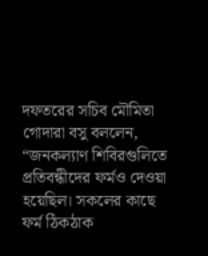দফতরের সচিব মৌমিতা গোদারা বসু বললেন, “জনকল‍্যাণ শিবিরগুলিতে প্রতিবন্ধীদের ফর্মও দেওয়া হয়েছিল। সকলের কাছে ফর্ম ঠিকঠাক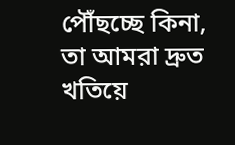পৌঁছচ্ছে কিনা, তা আমরা দ্রুত খতিয়ে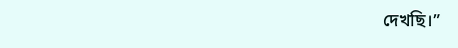দেখছি।”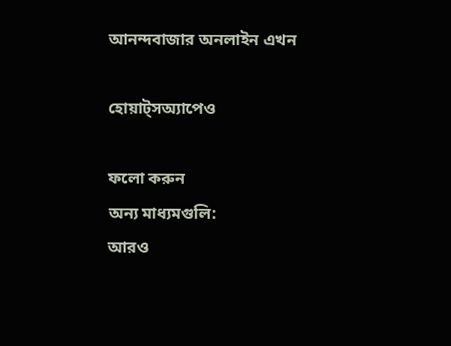আনন্দবাজার অনলাইন এখন

হোয়াট্‌সঅ্যাপেও

ফলো করুন
অন্য মাধ্যমগুলি:
আরও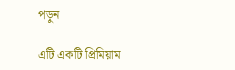পড়ুন

এটি একটি প্রিমিয়াম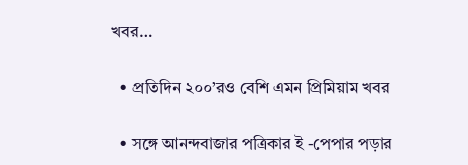খবর…

  • প্রতিদিন ২০০’রও বেশি এমন প্রিমিয়াম খবর

  • সঙ্গে আনন্দবাজার পত্রিকার ই -পেপার পড়ার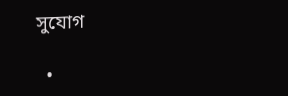সুযোগ

  •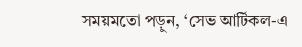সময়মতো পড়ুন, ‘সেভ আর্টিকল-এ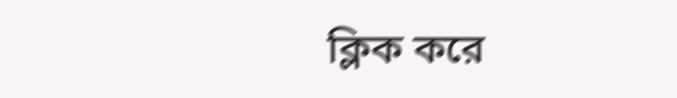ক্লিক করে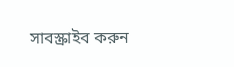সাবস্ক্রাইব করুন